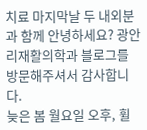치료 마지막날 두 내외분과 함께 안녕하세요? 광안리재활의학과 블로그를 방문해주셔서 감사합니다.
늦은 봄 월요일 오후, 휠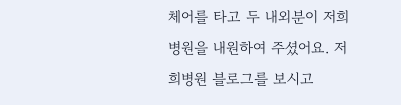체어를 타고 두 내외분이 저희 병원을 내원하여 주셨어요. 저희병원 블로그를 보시고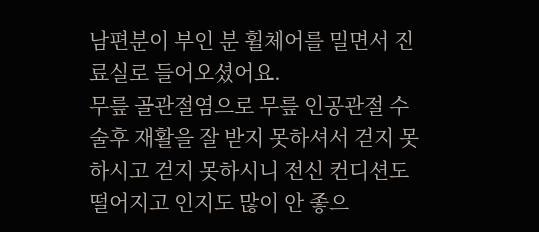남편분이 부인 분 휠체어를 밀면서 진료실로 들어오셨어요.
무릎 골관절염으로 무릎 인공관절 수술후 재활을 잘 받지 못하셔서 걷지 못하시고 걷지 못하시니 전신 컨디션도 떨어지고 인지도 많이 안 좋으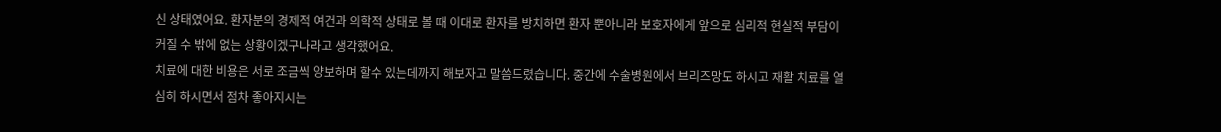신 상태였어요. 환자분의 경제적 여건과 의학적 상태로 볼 때 이대로 환자를 방치하면 환자 뿐아니라 보호자에게 앞으로 심리적 현실적 부담이 커질 수 밖에 없는 상황이겠구나라고 생각했어요.
치료에 대한 비용은 서로 조금씩 양보하며 할수 있는데까지 해보자고 말씀드렸습니다. 중간에 수술병원에서 브리즈망도 하시고 재활 치료를 열심히 하시면서 점차 좋아지시는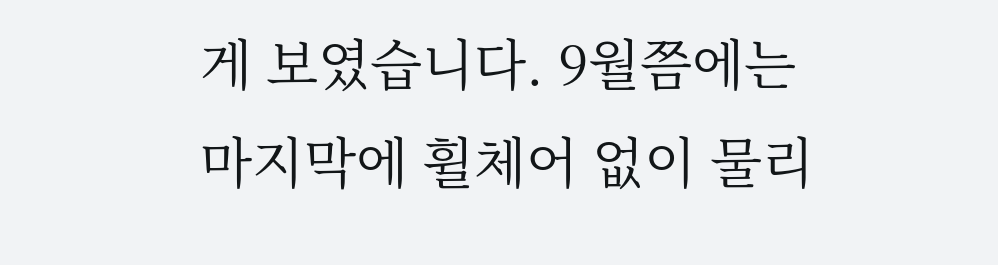게 보였습니다. 9월쯤에는 마지막에 휠체어 없이 물리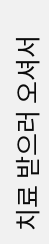치료 받으러 오셔서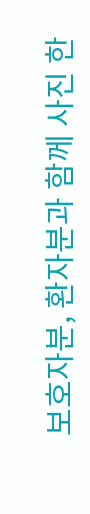보호자분, 환자분과 함께 사진 한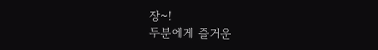장~!
두분에게 즐거운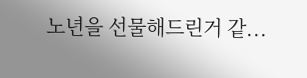노년을 선물해드린거 같...